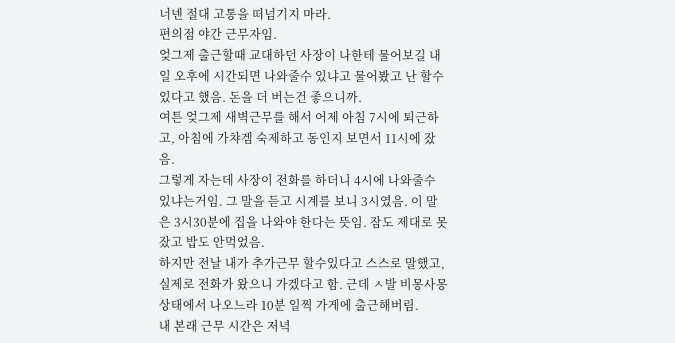너넨 절대 고통을 떠넘기지 마라.
편의점 야간 근무자임.
엊그제 출근할때 교대하던 사장이 나한테 물어보길 내일 오후에 시간되면 나와줄수 있냐고 물어봤고 난 할수있다고 했음. 돈을 더 버는건 좋으니까.
여튼 엊그제 새벽근무를 해서 어제 아침 7시에 퇴근하고, 아침에 가챠겜 숙제하고 동인지 보면서 11시에 잤음.
그렇게 자는데 사장이 전화를 하더니 4시에 나와줄수 있냐는거임. 그 말을 듣고 시계를 보니 3시였음. 이 말은 3시30분에 집을 나와야 한다는 뜻임. 잠도 제대로 못잤고 밥도 안먹었음.
하지만 전날 내가 추가근무 할수있다고 스스로 말했고, 실제로 전화가 왔으니 가겠다고 함. 근데 ㅅ발 비몽사몽 상태에서 나오느라 10분 일찍 가게에 출근해버림.
내 본래 근무 시간은 저녁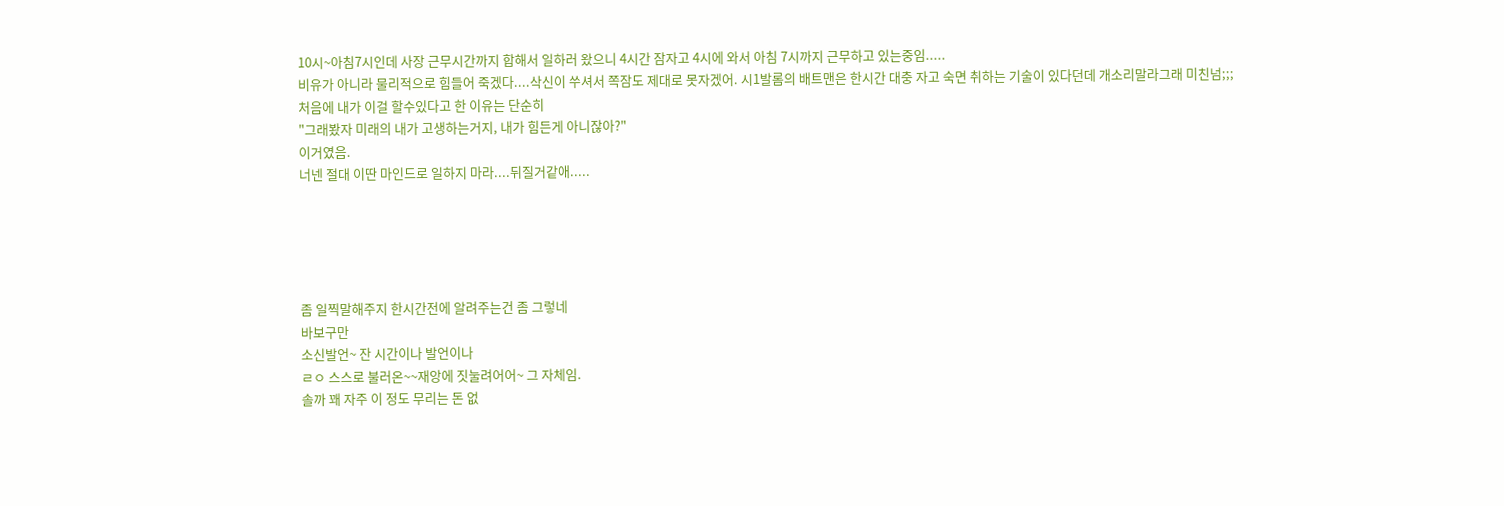10시~아침7시인데 사장 근무시간까지 합해서 일하러 왔으니 4시간 잠자고 4시에 와서 아침 7시까지 근무하고 있는중임.....
비유가 아니라 물리적으로 힘들어 죽겠다....삭신이 쑤셔서 쪽잠도 제대로 못자겠어. 시1발롬의 배트맨은 한시간 대충 자고 숙면 취하는 기술이 있다던데 개소리말라그래 미친넘;;;
처음에 내가 이걸 할수있다고 한 이유는 단순히
"그래봤자 미래의 내가 고생하는거지, 내가 힘든게 아니잖아?"
이거였음.
너넨 절대 이딴 마인드로 일하지 마라....뒤질거같애.....





좀 일찍말해주지 한시간전에 알려주는건 좀 그렇네
바보구만
소신발언~ 잔 시간이나 발언이나
ㄹㅇ 스스로 불러온~~재앙에 짓눌려어어~ 그 자체임.
솔까 꽤 자주 이 정도 무리는 돈 없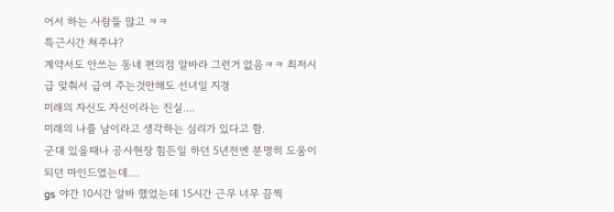어서 하는 사람들 많고 ㅋㅋ
특근시간 쳐주냐?
계약서도 안쓰는 동네 편의점 알바라 그런거 없음ㅋㅋ 최저시급 맞춰서 급여 주는것만해도 선녀일 지경
미래의 자신도 자신이라는 진실....
미래의 나를 남이라고 생각하는 심리가 있다고 함.
군대 있을때나 공사현장 힘든일 하던 5년전엔 분명히 도움이 되던 마인드였는데....
gs 야간 10시간 알바 했었는데 15시간 근무 너무 끔찍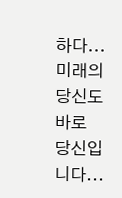하다...
미래의 당신도 바로 당신입니다...